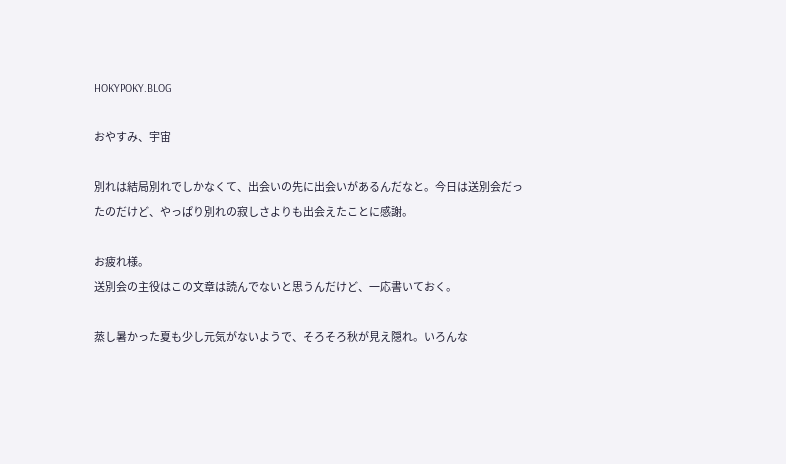HOKYPOKY.BLOG

おやすみ、宇宙

別れは結局別れでしかなくて、出会いの先に出会いがあるんだなと。今日は送別会だったのだけど、やっぱり別れの寂しさよりも出会えたことに感謝。

お疲れ様。
送別会の主役はこの文章は読んでないと思うんだけど、一応書いておく。

蒸し暑かった夏も少し元気がないようで、そろそろ秋が見え隠れ。いろんな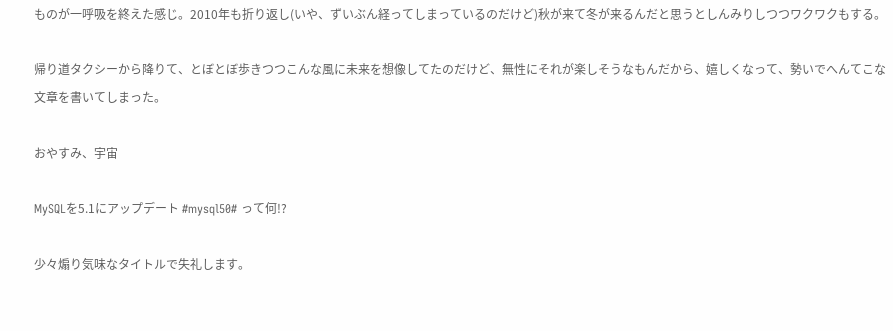ものが一呼吸を終えた感じ。2010年も折り返し(いや、ずいぶん経ってしまっているのだけど)秋が来て冬が来るんだと思うとしんみりしつつワクワクもする。

帰り道タクシーから降りて、とぼとぼ歩きつつこんな風に未来を想像してたのだけど、無性にそれが楽しそうなもんだから、嬉しくなって、勢いでへんてこな文章を書いてしまった。

おやすみ、宇宙

MySQLを5.1にアップデート #mysql50# って何!?

少々煽り気味なタイトルで失礼します。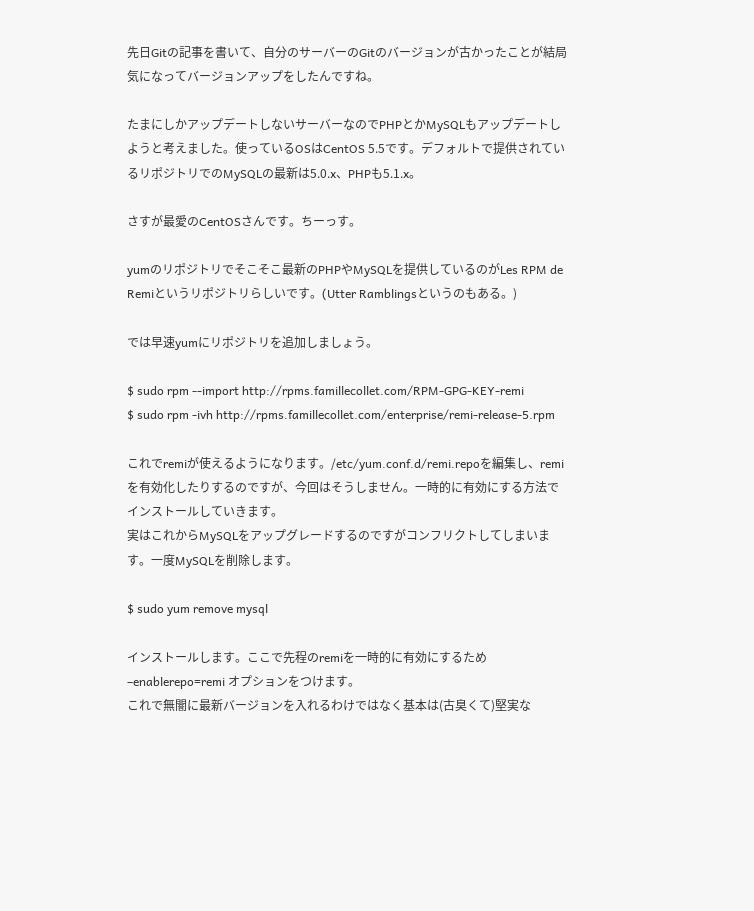先日Gitの記事を書いて、自分のサーバーのGitのバージョンが古かったことが結局気になってバージョンアップをしたんですね。

たまにしかアップデートしないサーバーなのでPHPとかMySQLもアップデートしようと考えました。使っているOSはCentOS 5.5です。デフォルトで提供されているリポジトリでのMySQLの最新は5.0.x、PHPも5.1.x。

さすが最愛のCentOSさんです。ちーっす。

yumのリポジトリでそこそこ最新のPHPやMySQLを提供しているのがLes RPM de Remiというリポジトリらしいです。(Utter Ramblingsというのもある。)

では早速yumにリポジトリを追加しましょう。

$ sudo rpm --import http://rpms.famillecollet.com/RPM-GPG-KEY-remi
$ sudo rpm -ivh http://rpms.famillecollet.com/enterprise/remi-release-5.rpm

これでremiが使えるようになります。/etc/yum.conf.d/remi.repoを編集し、remiを有効化したりするのですが、今回はそうしません。一時的に有効にする方法でインストールしていきます。
実はこれからMySQLをアップグレードするのですがコンフリクトしてしまいます。一度MySQLを削除します。

$ sudo yum remove mysql

インストールします。ここで先程のremiを一時的に有効にするため –enablerepo=remi オプションをつけます。
これで無闇に最新バージョンを入れるわけではなく基本は(古臭くて)堅実な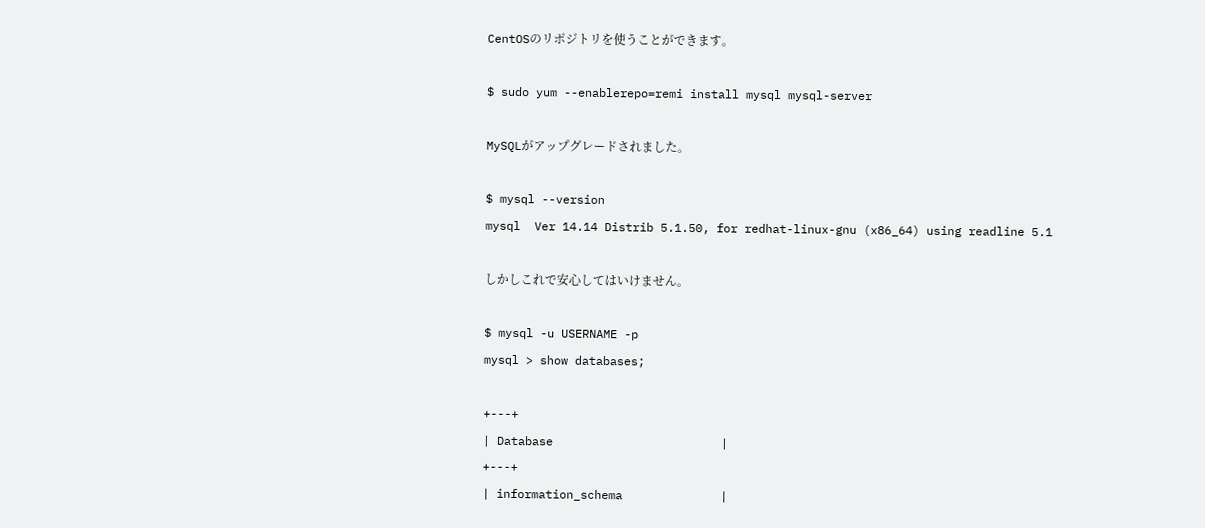CentOSのリポジトリを使うことができます。

$ sudo yum --enablerepo=remi install mysql mysql-server

MySQLがアップグレードされました。

$ mysql --version
mysql  Ver 14.14 Distrib 5.1.50, for redhat-linux-gnu (x86_64) using readline 5.1

しかしこれで安心してはいけません。

$ mysql -u USERNAME -p
mysql > show databases;

+---+
| Database                        |
+---+
| information_schema              |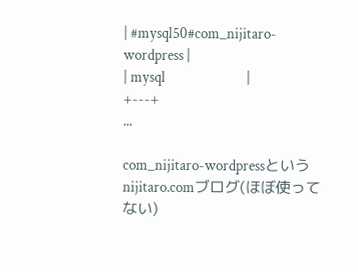| #mysql50#com_nijitaro-wordpress |
| mysql                           |
+---+
...

com_nijitaro-wordpressというnijitaro.comブログ(ほぼ使ってない)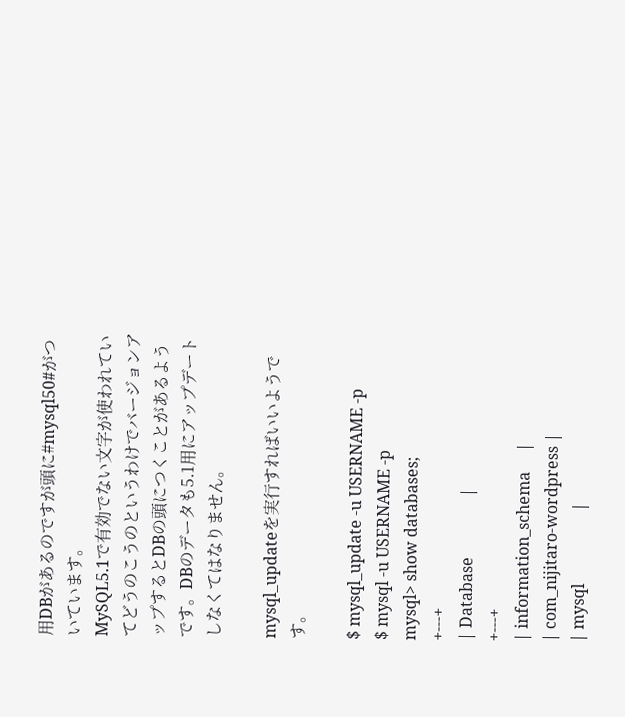用DBがあるのですが頭に#mysql50#がついています。
MySQL5.1で有効でない文字が使われていてどうのこうのというわけでバージョンアップするとDBの頭につくことがあるようです。DBのデータも5.1用にアップデートしなくてはなりません。

mysql_updateを実行すればいいようです。

$ mysql_update -u USERNAME -p
$ mysql -u USERNAME -p
mysql> show databases;
+---+
| Database               |
+---+
| information_schema     |
| com_nijitaro-wordpress |
| mysql                  |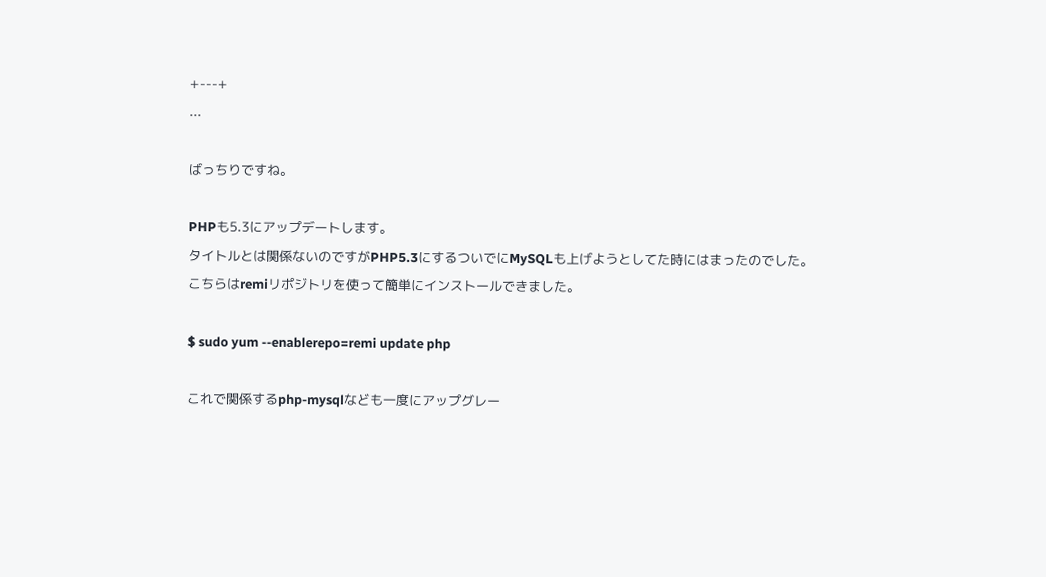+---+
...

ばっちりですね。

PHPも5.3にアップデートします。
タイトルとは関係ないのですがPHP5.3にするついでにMySQLも上げようとしてた時にはまったのでした。
こちらはremiリポジトリを使って簡単にインストールできました。

$ sudo yum --enablerepo=remi update php

これで関係するphp-mysqlなども一度にアップグレー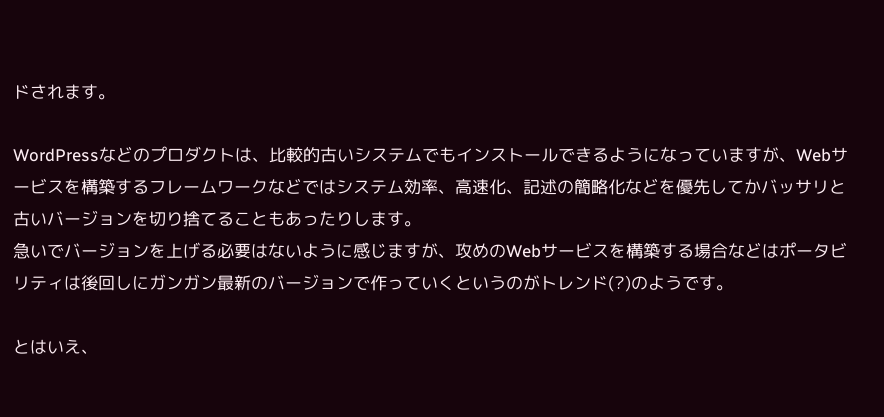ドされます。

WordPressなどのプロダクトは、比較的古いシステムでもインストールできるようになっていますが、Webサービスを構築するフレームワークなどではシステム効率、高速化、記述の簡略化などを優先してかバッサリと古いバージョンを切り捨てることもあったりします。
急いでバージョンを上げる必要はないように感じますが、攻めのWebサービスを構築する場合などはポータビリティは後回しにガンガン最新のバージョンで作っていくというのがトレンド(?)のようです。

とはいえ、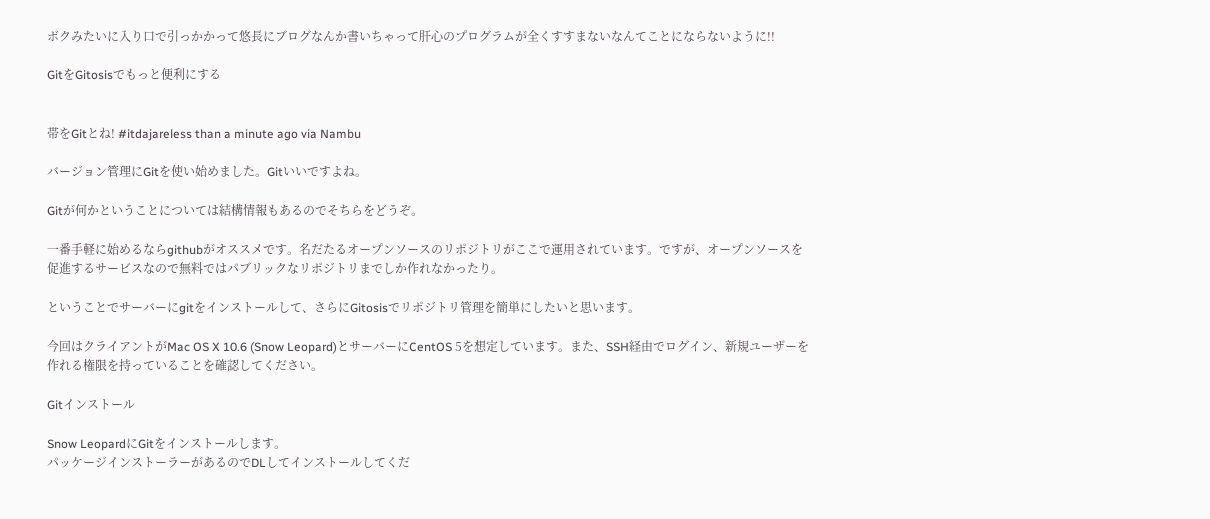ボクみたいに入り口で引っかかって悠長にブログなんか書いちゃって肝心のプログラムが全くすすまないなんてことにならないように!!

GitをGitosisでもっと便利にする


帯をGitとね! #itdajareless than a minute ago via Nambu

バージョン管理にGitを使い始めました。Gitいいですよね。

Gitが何かということについては結構情報もあるのでそちらをどうぞ。

一番手軽に始めるならgithubがオススメです。名だたるオープンソースのリポジトリがここで運用されています。ですが、オープンソースを促進するサービスなので無料ではパブリックなリポジトリまでしか作れなかったり。

ということでサーバーにgitをインストールして、さらにGitosisでリポジトリ管理を簡単にしたいと思います。

今回はクライアントがMac OS X 10.6 (Snow Leopard)とサーバーにCentOS 5を想定しています。また、SSH経由でログイン、新規ユーザーを作れる権限を持っていることを確認してください。

Gitインストール

Snow LeopardにGitをインストールします。
パッケージインストーラーがあるのでDLしてインストールしてくだ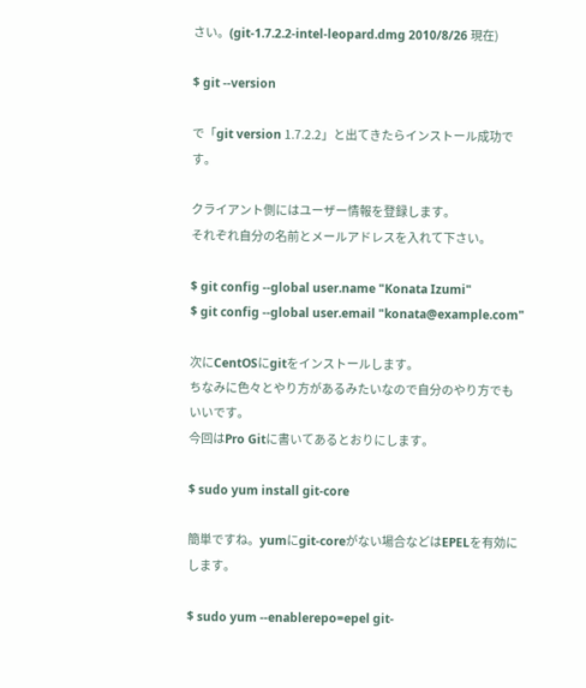さい。(git-1.7.2.2-intel-leopard.dmg 2010/8/26 現在)

$ git --version

で「git version 1.7.2.2」と出てきたらインストール成功です。

クライアント側にはユーザー情報を登録します。
それぞれ自分の名前とメールアドレスを入れて下さい。

$ git config --global user.name "Konata Izumi"
$ git config --global user.email "konata@example.com"

次にCentOSにgitをインストールします。
ちなみに色々とやり方があるみたいなので自分のやり方でもいいです。
今回はPro Gitに書いてあるとおりにします。

$ sudo yum install git-core

簡単ですね。yumにgit-coreがない場合などはEPELを有効にします。

$ sudo yum --enablerepo=epel git-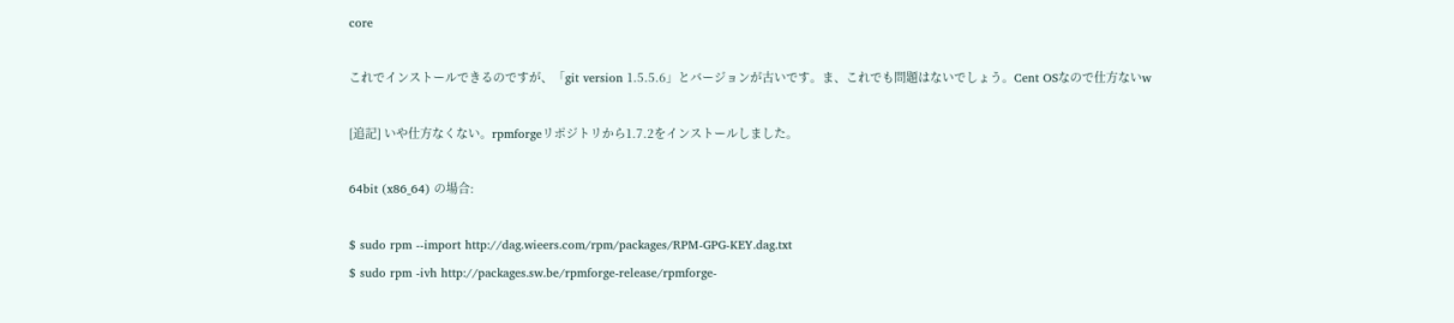core

これでインストールできるのですが、「git version 1.5.5.6」とバージョンが古いです。ま、これでも問題はないでしょう。Cent OSなので仕方ないw

[追記] いや仕方なくない。rpmforgeリポジトリから1.7.2をインストールしました。

64bit (x86_64) の場合:

$ sudo rpm --import http://dag.wieers.com/rpm/packages/RPM-GPG-KEY.dag.txt
$ sudo rpm -ivh http://packages.sw.be/rpmforge-release/rpmforge-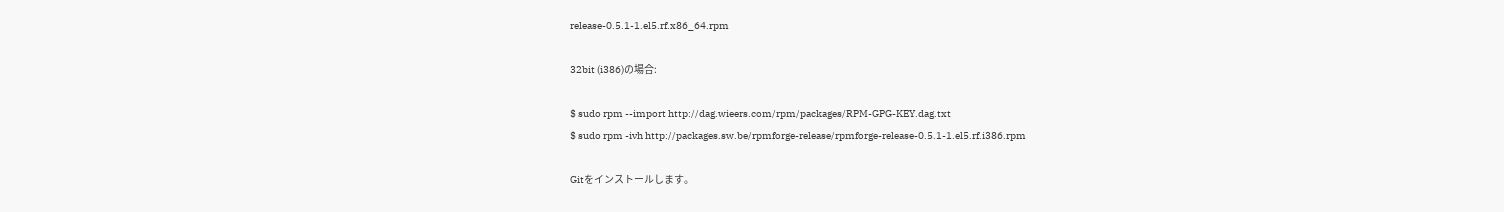release-0.5.1-1.el5.rf.x86_64.rpm

32bit (i386)の場合:

$ sudo rpm --import http://dag.wieers.com/rpm/packages/RPM-GPG-KEY.dag.txt
$ sudo rpm -ivh http://packages.sw.be/rpmforge-release/rpmforge-release-0.5.1-1.el5.rf.i386.rpm

Gitをインストールします。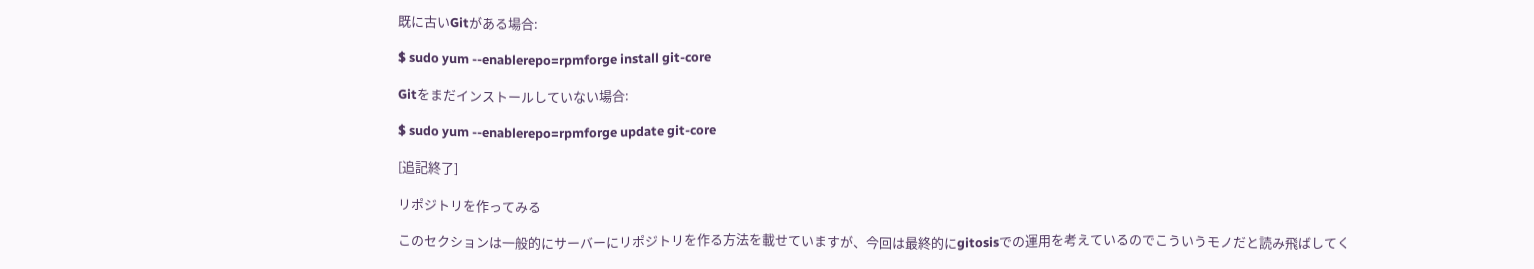既に古いGitがある場合:

$ sudo yum --enablerepo=rpmforge install git-core

Gitをまだインストールしていない場合:

$ sudo yum --enablerepo=rpmforge update git-core

[追記終了]

リポジトリを作ってみる

このセクションは一般的にサーバーにリポジトリを作る方法を載せていますが、今回は最終的にgitosisでの運用を考えているのでこういうモノだと読み飛ばしてく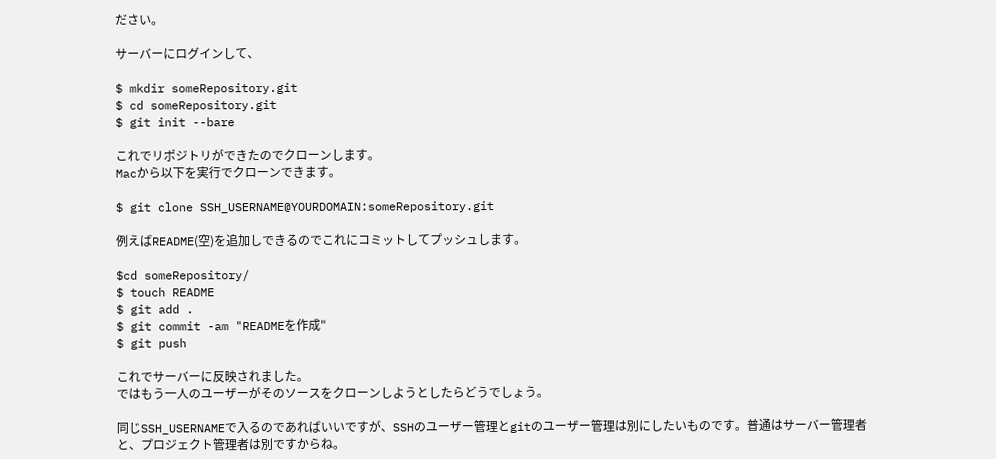ださい。

サーバーにログインして、

$ mkdir someRepository.git
$ cd someRepository.git
$ git init --bare

これでリポジトリができたのでクローンします。
Macから以下を実行でクローンできます。

$ git clone SSH_USERNAME@YOURDOMAIN:someRepository.git

例えばREADME(空)を追加しできるのでこれにコミットしてプッシュします。

$cd someRepository/
$ touch README
$ git add .
$ git commit -am "READMEを作成"
$ git push

これでサーバーに反映されました。
ではもう一人のユーザーがそのソースをクローンしようとしたらどうでしょう。

同じSSH_USERNAMEで入るのであればいいですが、SSHのユーザー管理とgitのユーザー管理は別にしたいものです。普通はサーバー管理者と、プロジェクト管理者は別ですからね。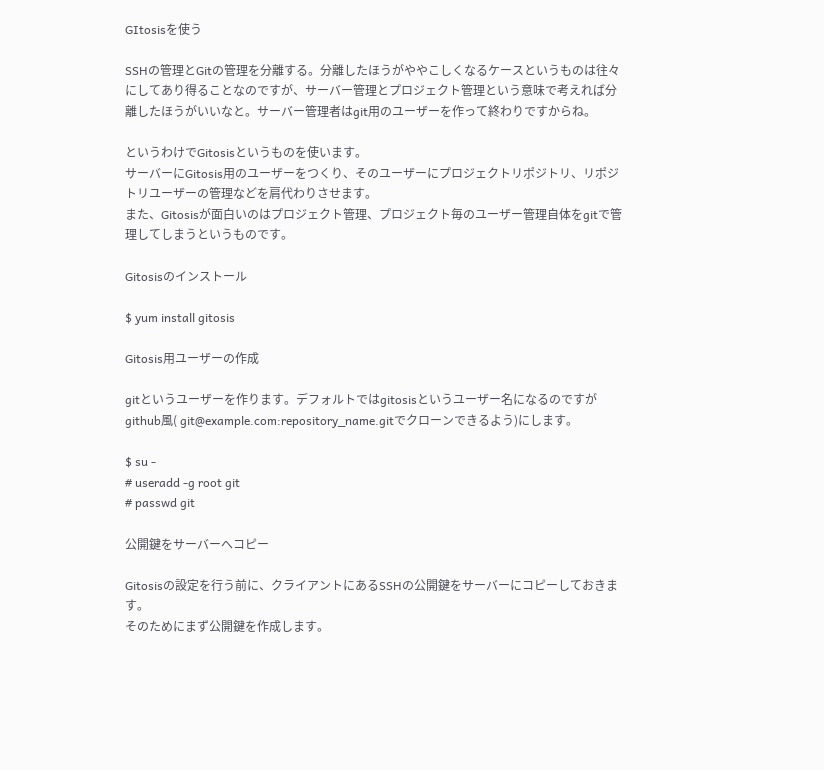GItosisを使う

SSHの管理とGitの管理を分離する。分離したほうがややこしくなるケースというものは往々にしてあり得ることなのですが、サーバー管理とプロジェクト管理という意味で考えれば分離したほうがいいなと。サーバー管理者はgit用のユーザーを作って終わりですからね。

というわけでGitosisというものを使います。
サーバーにGitosis用のユーザーをつくり、そのユーザーにプロジェクトリポジトリ、リポジトリユーザーの管理などを肩代わりさせます。
また、Gitosisが面白いのはプロジェクト管理、プロジェクト毎のユーザー管理自体をgitで管理してしまうというものです。

Gitosisのインストール

$ yum install gitosis

Gitosis用ユーザーの作成

gitというユーザーを作ります。デフォルトではgitosisというユーザー名になるのですがgithub風( git@example.com:repository_name.gitでクローンできるよう)にします。

$ su -
# useradd -g root git
# passwd git

公開鍵をサーバーへコピー

Gitosisの設定を行う前に、クライアントにあるSSHの公開鍵をサーバーにコピーしておきます。
そのためにまず公開鍵を作成します。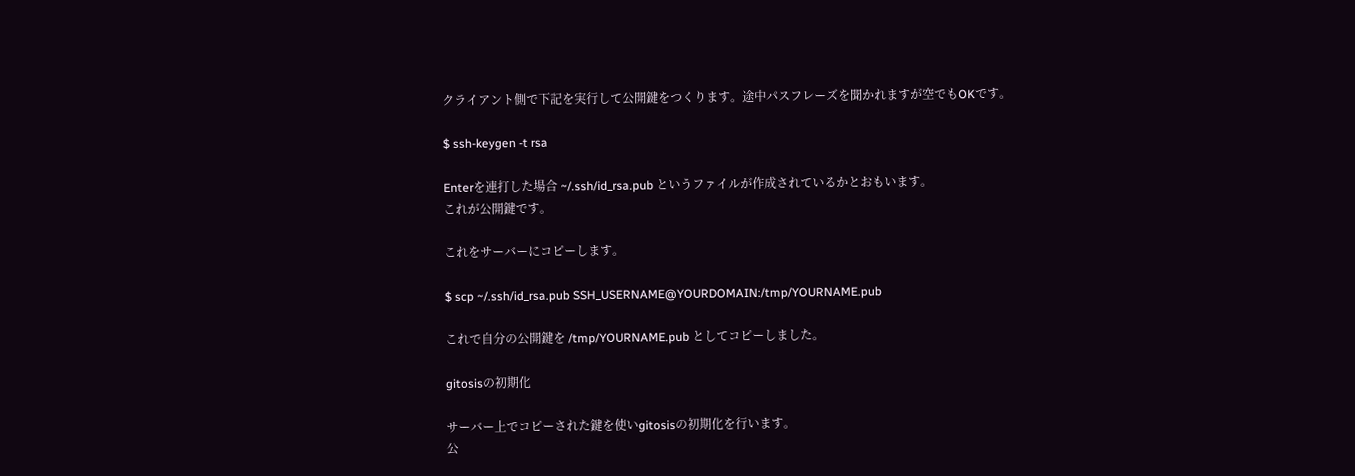クライアント側で下記を実行して公開鍵をつくります。途中パスフレーズを聞かれますが空でもOKです。

$ ssh-keygen -t rsa

Enterを連打した場合 ~/.ssh/id_rsa.pub というファイルが作成されているかとおもいます。
これが公開鍵です。

これをサーバーにコピーします。

$ scp ~/.ssh/id_rsa.pub SSH_USERNAME@YOURDOMAIN:/tmp/YOURNAME.pub

これで自分の公開鍵を /tmp/YOURNAME.pub としてコピーしました。

gitosisの初期化

サーバー上でコピーされた鍵を使いgitosisの初期化を行います。
公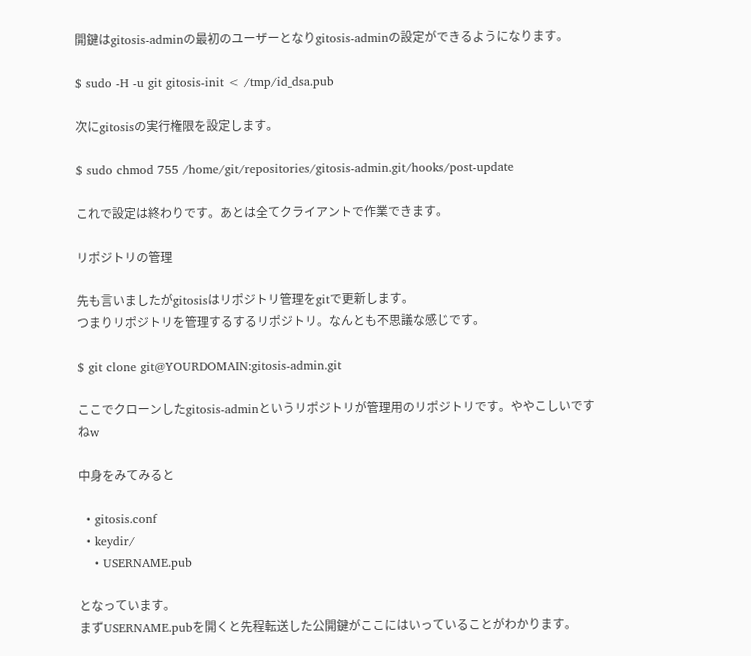開鍵はgitosis-adminの最初のユーザーとなりgitosis-adminの設定ができるようになります。

$ sudo -H -u git gitosis-init < /tmp/id_dsa.pub

次にgitosisの実行権限を設定します。

$ sudo chmod 755 /home/git/repositories/gitosis-admin.git/hooks/post-update

これで設定は終わりです。あとは全てクライアントで作業できます。

リポジトリの管理

先も言いましたがgitosisはリポジトリ管理をgitで更新します。
つまりリポジトリを管理するするリポジトリ。なんとも不思議な感じです。

$ git clone git@YOURDOMAIN:gitosis-admin.git

ここでクローンしたgitosis-adminというリポジトリが管理用のリポジトリです。ややこしいですねw

中身をみてみると

  • gitosis.conf
  • keydir/
    • USERNAME.pub

となっています。
まずUSERNAME.pubを開くと先程転送した公開鍵がここにはいっていることがわかります。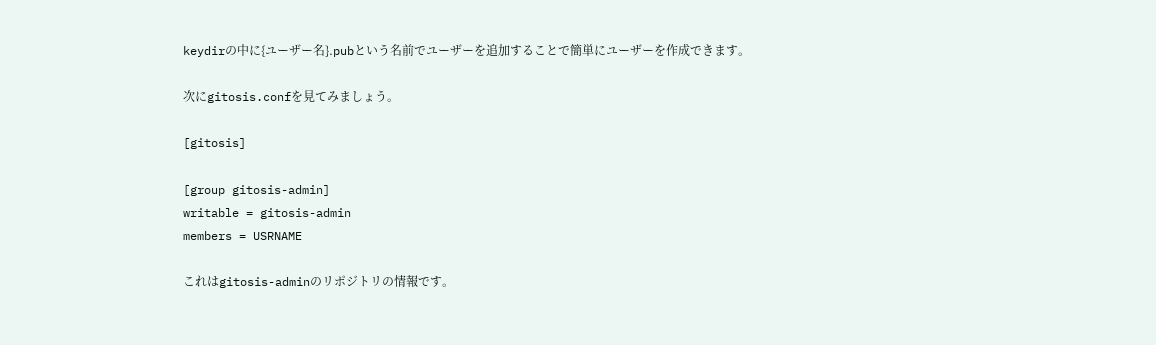keydirの中に{ユーザー名}.pubという名前でユーザーを追加することで簡単にユーザーを作成できます。

次にgitosis.confを見てみましょう。

[gitosis]

[group gitosis-admin]
writable = gitosis-admin
members = USRNAME

これはgitosis-adminのリポジトリの情報です。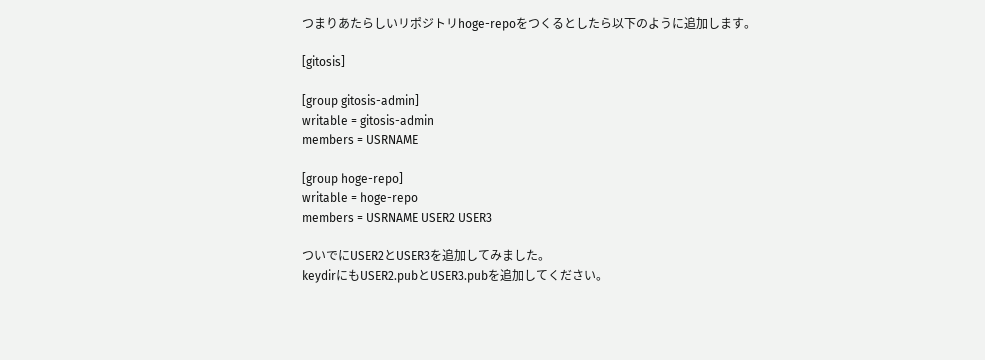つまりあたらしいリポジトリhoge-repoをつくるとしたら以下のように追加します。

[gitosis]

[group gitosis-admin]
writable = gitosis-admin
members = USRNAME

[group hoge-repo]
writable = hoge-repo
members = USRNAME USER2 USER3

ついでにUSER2とUSER3を追加してみました。
keydirにもUSER2.pubとUSER3.pubを追加してください。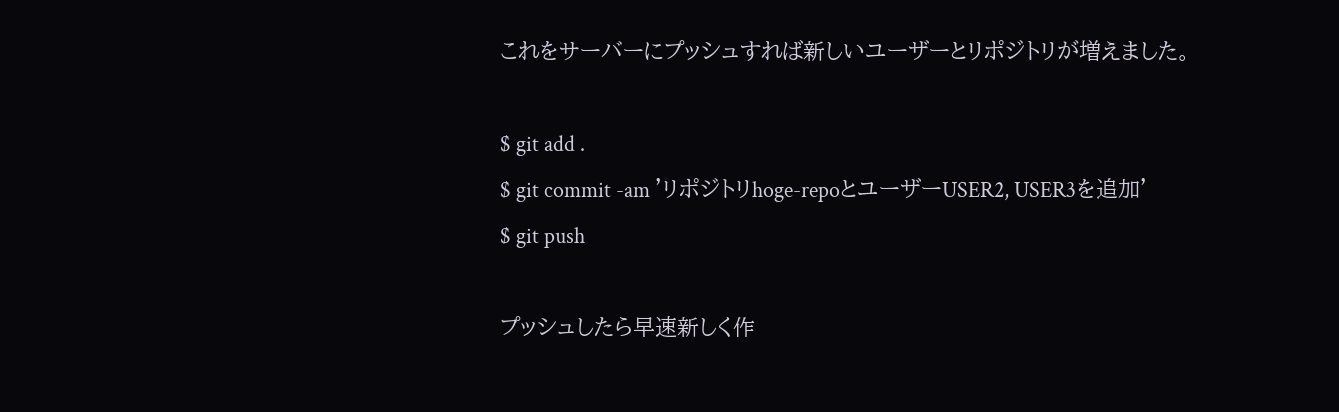これをサーバーにプッシュすれば新しいユーザーとリポジトリが増えました。

$ git add .
$ git commit -am 'リポジトリhoge-repoとユーザーUSER2, USER3を追加'
$ git push

プッシュしたら早速新しく作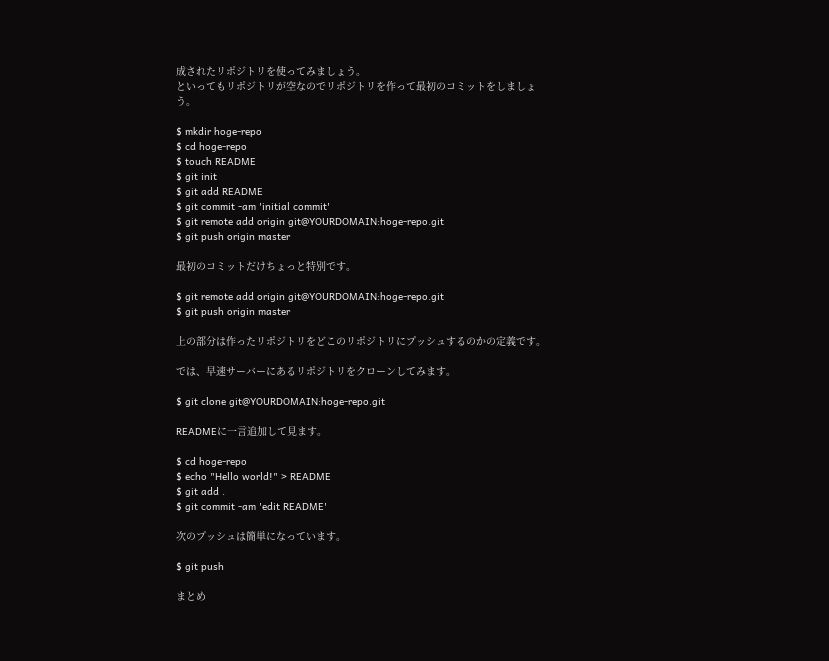成されたリポジトリを使ってみましょう。
といってもリポジトリが空なのでリポジトリを作って最初のコミットをしましょう。

$ mkdir hoge-repo
$ cd hoge-repo
$ touch README
$ git init
$ git add README
$ git commit -am 'initial commit'
$ git remote add origin git@YOURDOMAIN:hoge-repo.git
$ git push origin master

最初のコミットだけちょっと特別です。

$ git remote add origin git@YOURDOMAIN:hoge-repo.git
$ git push origin master

上の部分は作ったリポジトリをどこのリポジトリにプッシュするのかの定義です。

では、早速サーバーにあるリポジトリをクローンしてみます。

$ git clone git@YOURDOMAIN:hoge-repo.git

READMEに一言追加して見ます。

$ cd hoge-repo
$ echo "Hello world!" > README
$ git add .
$ git commit -am 'edit README'

次のプッシュは簡単になっています。

$ git push

まとめ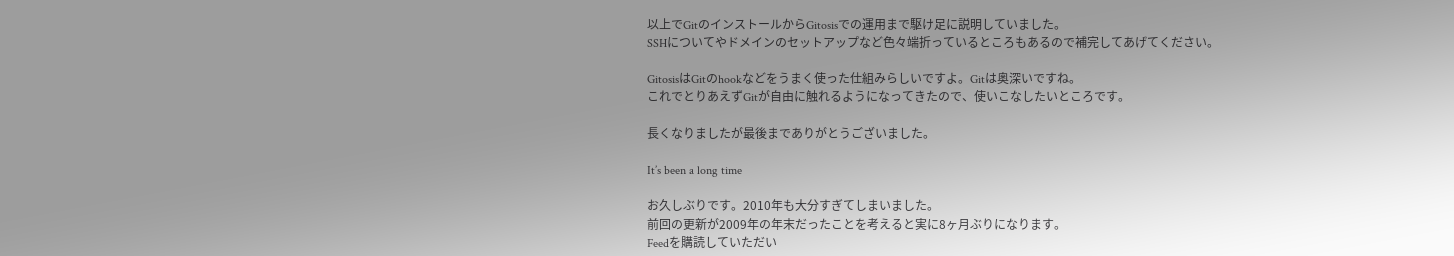以上でGitのインストールからGitosisでの運用まで駆け足に説明していました。
SSHについてやドメインのセットアップなど色々端折っているところもあるので補完してあげてください。

GitosisはGitのhookなどをうまく使った仕組みらしいですよ。Gitは奥深いですね。
これでとりあえずGitが自由に触れるようになってきたので、使いこなしたいところです。

長くなりましたが最後までありがとうございました。

It’s been a long time

お久しぶりです。2010年も大分すぎてしまいました。
前回の更新が2009年の年末だったことを考えると実に8ヶ月ぶりになります。
Feedを購読していただい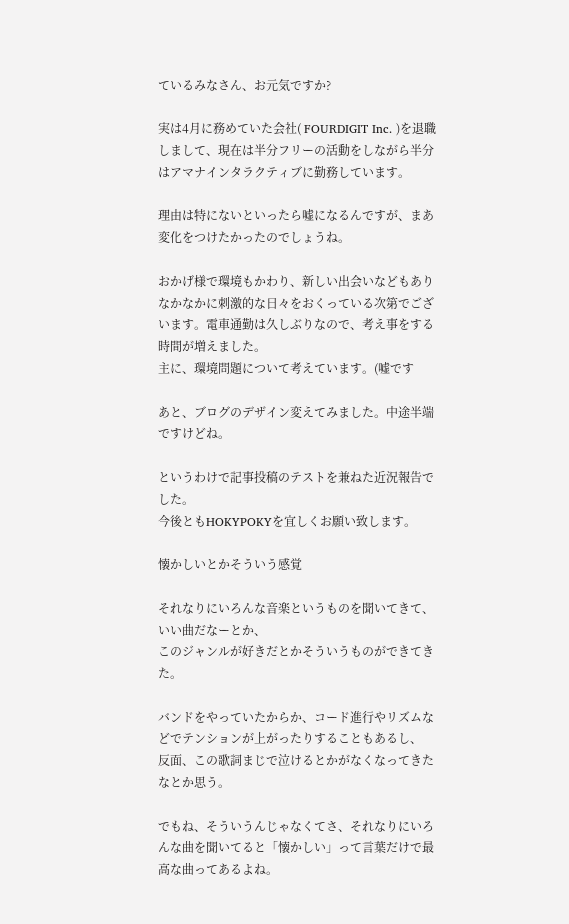ているみなさん、お元気ですか?

実は4月に務めていた会社( FOURDIGIT Inc. )を退職しまして、現在は半分フリーの活動をしながら半分はアマナインタラクティブに勤務しています。

理由は特にないといったら嘘になるんですが、まあ変化をつけたかったのでしょうね。

おかげ様で環境もかわり、新しい出会いなどもありなかなかに刺激的な日々をおくっている次第でございます。電車通勤は久しぶりなので、考え事をする時間が増えました。
主に、環境問題について考えています。(嘘です

あと、ブログのデザイン変えてみました。中途半端ですけどね。

というわけで記事投稿のテストを兼ねた近況報告でした。
今後ともHOKYPOKYを宜しくお願い致します。

懐かしいとかそういう感覚

それなりにいろんな音楽というものを聞いてきて、いい曲だなーとか、
このジャンルが好きだとかそういうものができてきた。

バンドをやっていたからか、コード進行やリズムなどでテンションが上がったりすることもあるし、
反面、この歌詞まじで泣けるとかがなくなってきたなとか思う。

でもね、そういうんじゃなくてさ、それなりにいろんな曲を聞いてると「懐かしい」って言葉だけで最高な曲ってあるよね。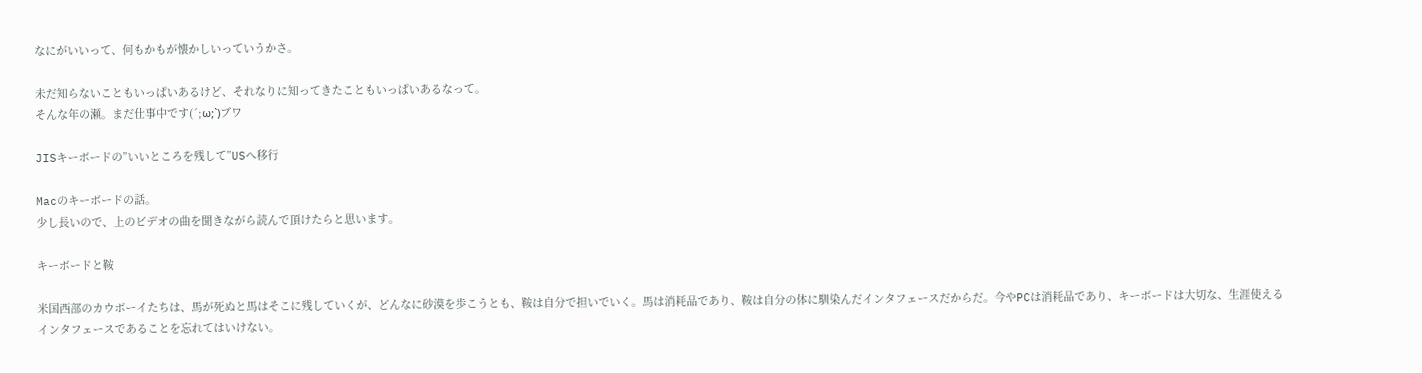なにがいいって、何もかもが懐かしいっていうかさ。

未だ知らないこともいっぱいあるけど、それなりに知ってきたこともいっぱいあるなって。
そんな年の瀬。まだ仕事中です(´;ω;`)ブワ

JISキーボードの”いいところを残して”USへ移行

Macのキーボードの話。
少し長いので、上のビデオの曲を聞きながら読んで頂けたらと思います。

キーボードと鞍

米国西部のカウボーイたちは、馬が死ぬと馬はそこに残していくが、どんなに砂漠を歩こうとも、鞍は自分で担いでいく。馬は消耗品であり、鞍は自分の体に馴染んだインタフェースだからだ。今やPCは消耗品であり、キーボードは大切な、生涯使えるインタフェースであることを忘れてはいけない。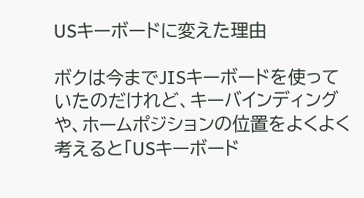USキーボードに変えた理由

ボクは今までJISキーボードを使っていたのだけれど、キーバインディングや、ホームポジションの位置をよくよく考えると「USキーボード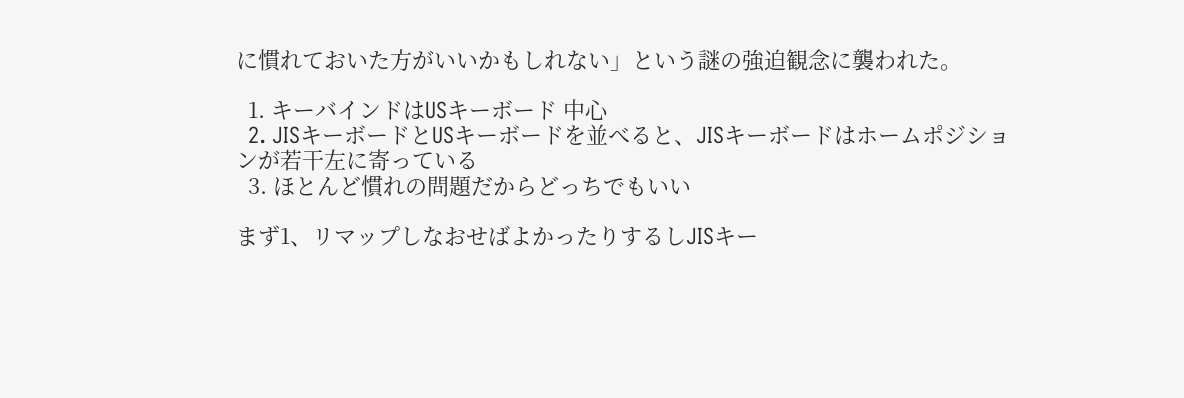に慣れておいた方がいいかもしれない」という謎の強迫観念に襲われた。

  1. キーバインドはUSキーボード 中心
  2. JISキーボードとUSキーボードを並べると、JISキーボードはホームポジションが若干左に寄っている
  3. ほとんど慣れの問題だからどっちでもいい

まず1、リマップしなおせばよかったりするしJISキー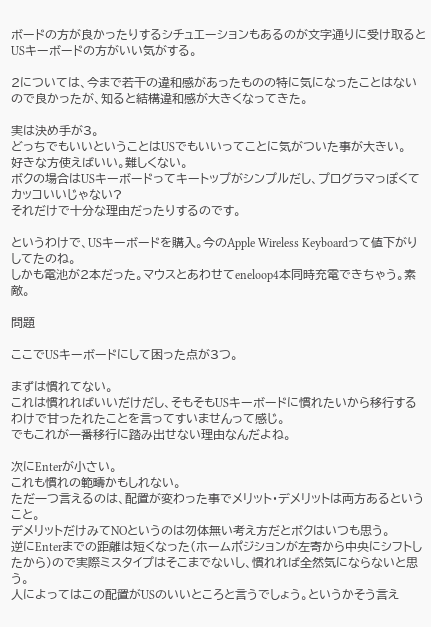ボードの方が良かったりするシチュエーションもあるのが文字通りに受け取るとUSキーボードの方がいい気がする。

2については、今まで若干の違和感があったものの特に気になったことはないので良かったが、知ると結構違和感が大きくなってきた。

実は決め手が3。
どっちでもいいということはUSでもいいってことに気がついた事が大きい。
好きな方使えばいい。難しくない。
ボクの場合はUSキーボードってキートップがシンプルだし、プログラマっぽくてカッコいいじゃない?
それだけで十分な理由だったりするのです。

というわけで、USキーボードを購入。今のApple Wireless Keyboardって値下がりしてたのね。
しかも電池が2本だった。マウスとあわせてeneloop4本同時充電できちゃう。素敵。

問題

ここでUSキーボードにして困った点が3つ。

まずは慣れてない。
これは慣れればいいだけだし、そもそもUSキーボードに慣れたいから移行するわけで甘ったれたことを言ってすいませんって感じ。
でもこれが一番移行に踏み出せない理由なんだよね。

次にEnterが小さい。
これも慣れの範疇かもしれない。
ただ一つ言えるのは、配置が変わった事でメリット・デメリットは両方あるということ。
デメリットだけみてNOというのは勿体無い考え方だとボクはいつも思う。
逆にEnterまでの距離は短くなった(ホームポジションが左寄から中央にシフトしたから)ので実際ミスタイプはそこまでないし、慣れれば全然気にならないと思う。
人によってはこの配置がUSのいいところと言うでしょう。というかそう言え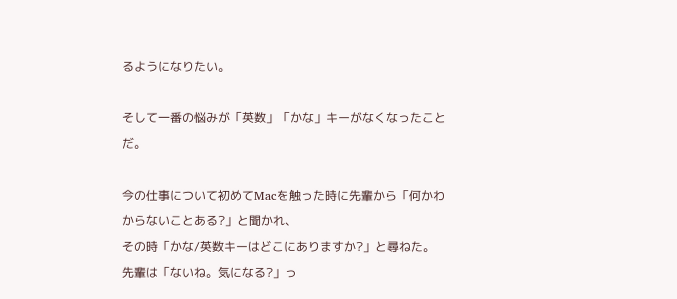るようになりたい。

そして一番の悩みが「英数」「かな」キーがなくなったことだ。

今の仕事について初めてMacを触った時に先輩から「何かわからないことある?」と聞かれ、
その時「かな/英数キーはどこにありますか?」と尋ねた。
先輩は「ないね。気になる?」っ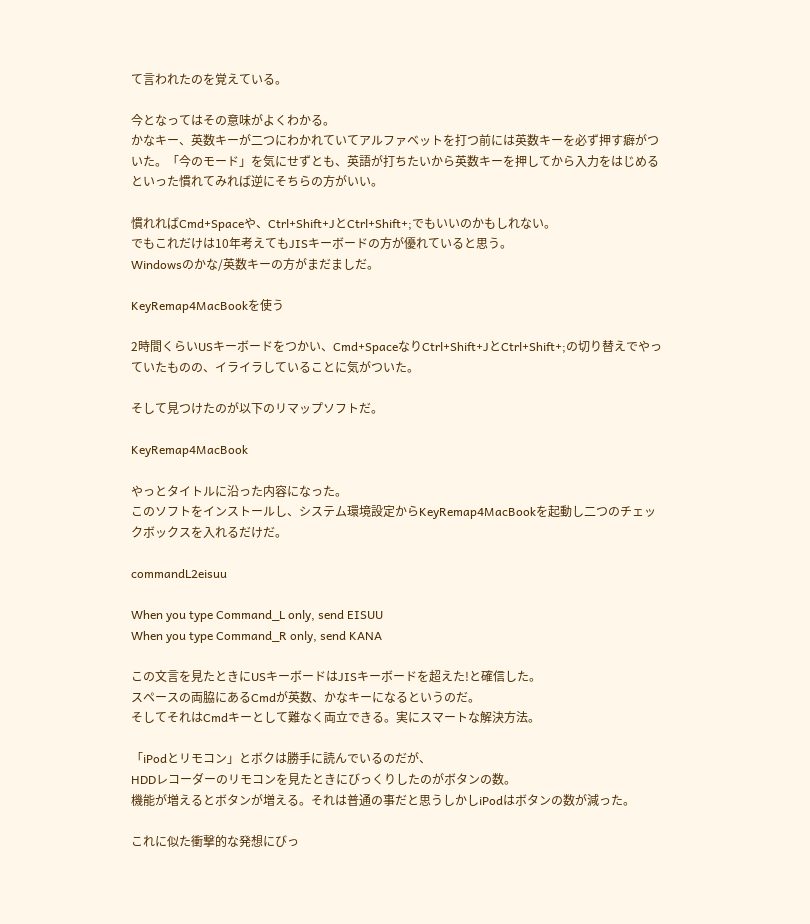て言われたのを覚えている。

今となってはその意味がよくわかる。
かなキー、英数キーが二つにわかれていてアルファベットを打つ前には英数キーを必ず押す癖がついた。「今のモード」を気にせずとも、英語が打ちたいから英数キーを押してから入力をはじめるといった慣れてみれば逆にそちらの方がいい。

慣れればCmd+Spaceや、Ctrl+Shift+JとCtrl+Shift+;でもいいのかもしれない。
でもこれだけは10年考えてもJISキーボードの方が優れていると思う。
Windowsのかな/英数キーの方がまだましだ。

KeyRemap4MacBookを使う

2時間くらいUSキーボードをつかい、Cmd+SpaceなりCtrl+Shift+JとCtrl+Shift+;の切り替えでやっていたものの、イライラしていることに気がついた。

そして見つけたのが以下のリマップソフトだ。

KeyRemap4MacBook

やっとタイトルに沿った内容になった。
このソフトをインストールし、システム環境設定からKeyRemap4MacBookを起動し二つのチェックボックスを入れるだけだ。

commandL2eisuu

When you type Command_L only, send EISUU
When you type Command_R only, send KANA

この文言を見たときにUSキーボードはJISキーボードを超えた!と確信した。
スペースの両脇にあるCmdが英数、かなキーになるというのだ。
そしてそれはCmdキーとして難なく両立できる。実にスマートな解決方法。

「iPodとリモコン」とボクは勝手に読んでいるのだが、
HDDレコーダーのリモコンを見たときにびっくりしたのがボタンの数。
機能が増えるとボタンが増える。それは普通の事だと思うしかしiPodはボタンの数が減った。

これに似た衝撃的な発想にびっ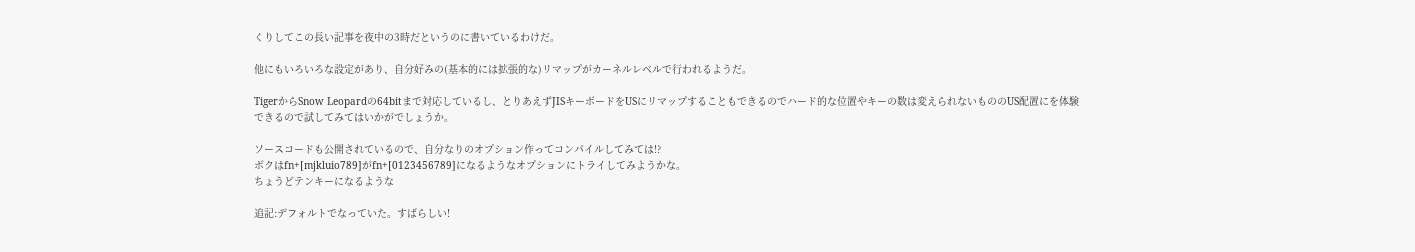くりしてこの長い記事を夜中の3時だというのに書いているわけだ。

他にもいろいろな設定があり、自分好みの(基本的には拡張的な)リマップがカーネルレベルで行われるようだ。

TigerからSnow Leopardの64bitまで対応しているし、とりあえずJISキーボードをUSにリマップすることもできるのでハード的な位置やキーの数は変えられないもののUS配置にを体験できるので試してみてはいかがでしょうか。

ソースコードも公開されているので、自分なりのオプション作ってコンパイルしてみては!?
ボクはfn+[mjkluio789]がfn+[0123456789]になるようなオプションにトライしてみようかな。
ちょうどテンキーになるような

追記:デフォルトでなっていた。すばらしい!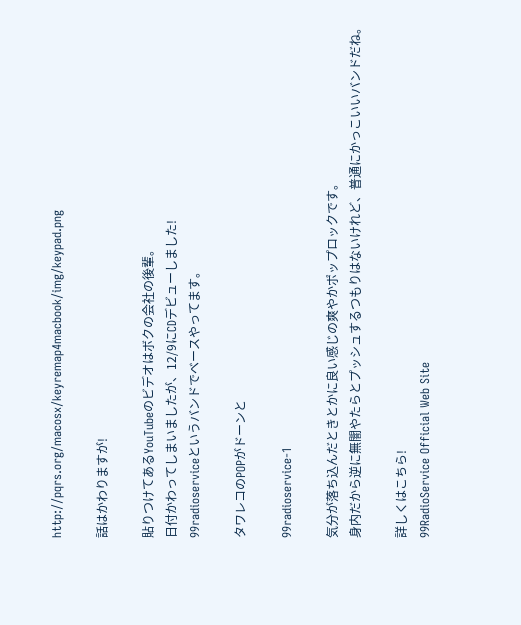http://pqrs.org/macosx/keyremap4macbook/img/keypad.png

話はかわりますが!

貼りつけてあるYouTubeのビデオはボクの会社の後輩。
日付かわってしまいましたが、12/9にCDデビューしました!
99radioserviceというバンドでベースやってます。

タワレコのPOPがドーンと

99radioservice-1

気分が落ち込んだときとかに良い感じの爽やかポップロックです。
身内だから逆に無闇やたらとプッシュするつもりはないけれど、普通にかっこいいバンドだね。

詳しくはこちら!
99RadioService Official Web Site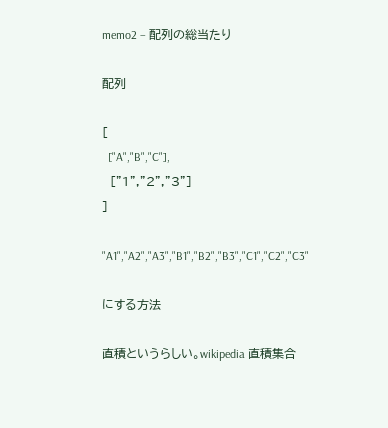memo2 – 配列の総当たり

配列

[
  ["A","B","C"],
  ["1","2","3"]
]

"A1","A2","A3","B1","B2","B3","C1","C2","C3"

にする方法

直積というらしい。wikipedia 直積集合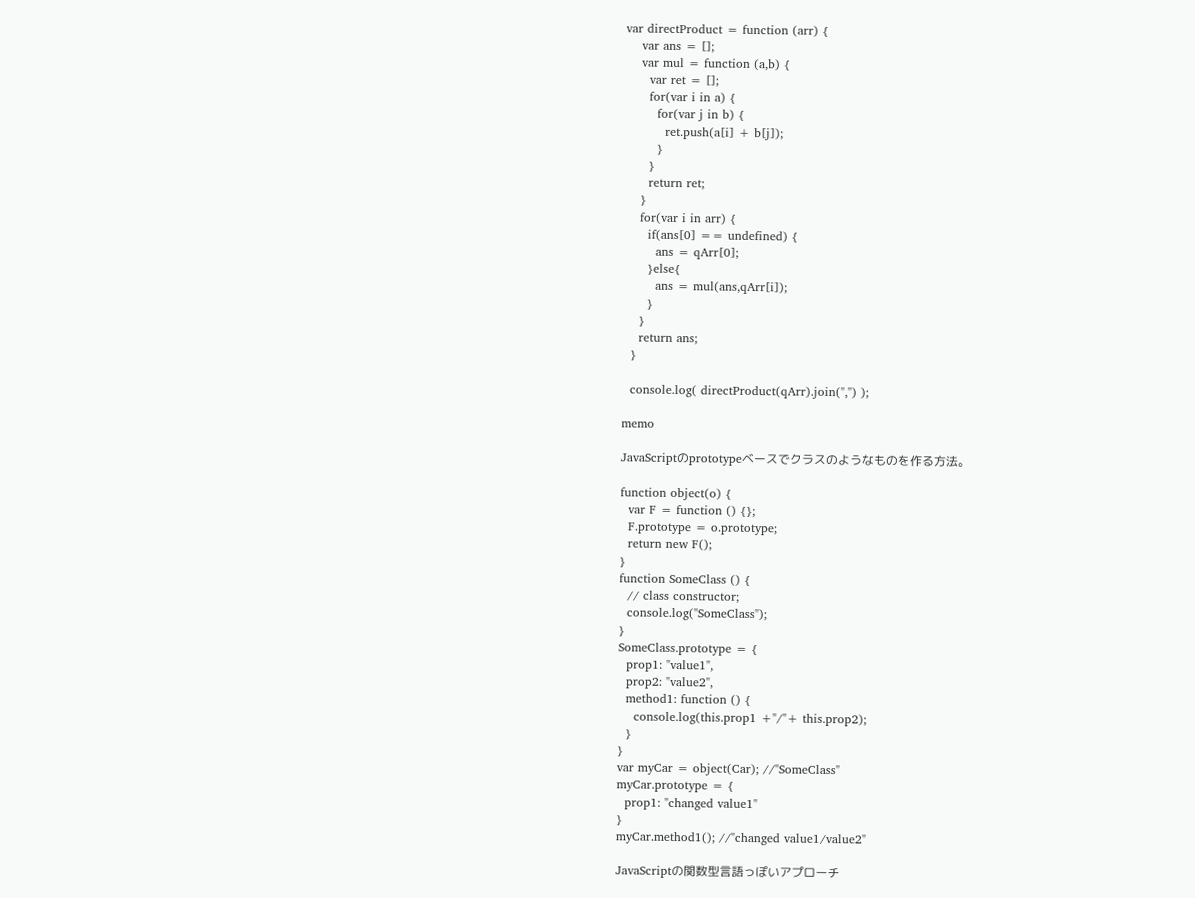var directProduct = function (arr) {
    var ans = [];
    var mul = function (a,b) {
      var ret = [];
      for(var i in a) {
        for(var j in b) {
          ret.push(a[i] + b[j]);
        }
      }
      return ret;
    }
    for(var i in arr) {
      if(ans[0] == undefined) {
        ans = qArr[0];
      }else{
        ans = mul(ans,qArr[i]);
      }
    }
    return ans;
  }

  console.log( directProduct(qArr).join(",") );

memo

JavaScriptのprototypeベースでクラスのようなものを作る方法。

function object(o) {
  var F = function () {};
  F.prototype = o.prototype;
  return new F();
}
function SomeClass () {
  // class constructor;
  console.log("SomeClass");
}
SomeClass.prototype = {
  prop1: "value1",
  prop2: "value2",
  method1: function () {
    console.log(this.prop1 +"/"+ this.prop2);
  }
}
var myCar = object(Car); //"SomeClass"
myCar.prototype = {
  prop1: "changed value1"
}
myCar.method1(); //"changed value1/value2"

JavaScriptの関数型言語っぽいアプローチ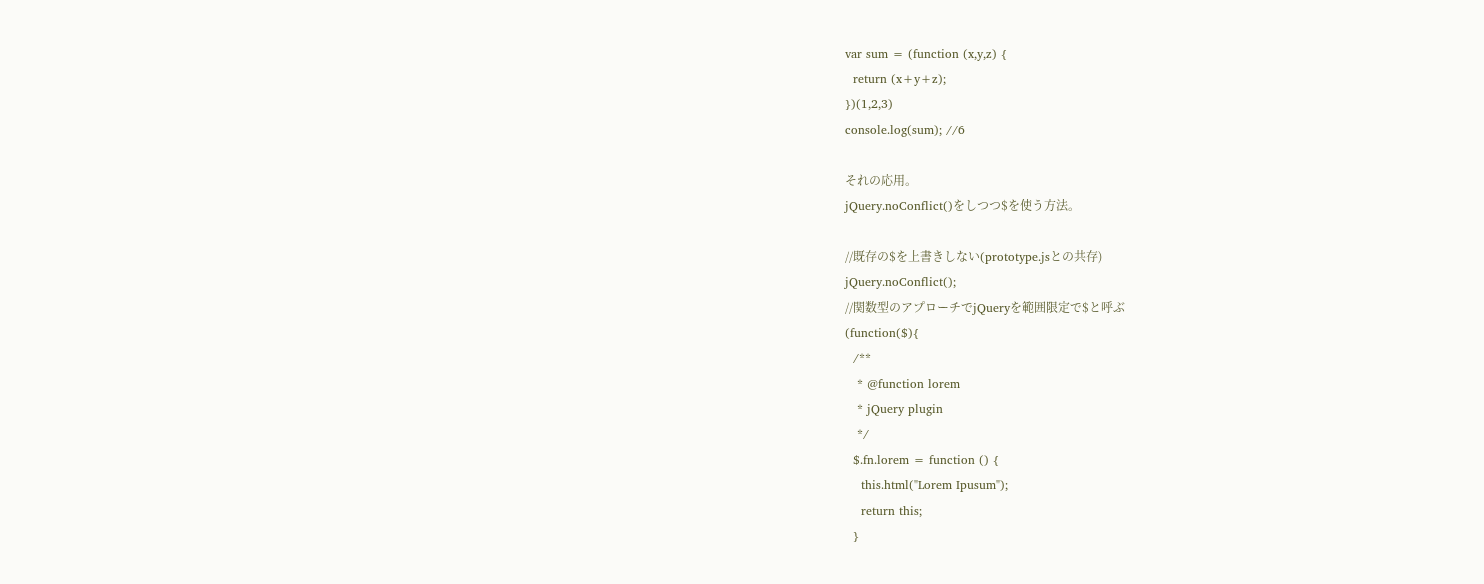var sum = (function (x,y,z) {
  return (x+y+z);
})(1,2,3)
console.log(sum); //6

それの応用。
jQuery.noConflict()をしつつ$を使う方法。

//既存の$を上書きしない(prototype.jsとの共存)
jQuery.noConflict();
//関数型のアプローチでjQueryを範囲限定で$と呼ぶ
(function($){
  /**
   * @function lorem
   * jQuery plugin
   */
  $.fn.lorem = function () {
    this.html("Lorem Ipusum");
    return this;
  }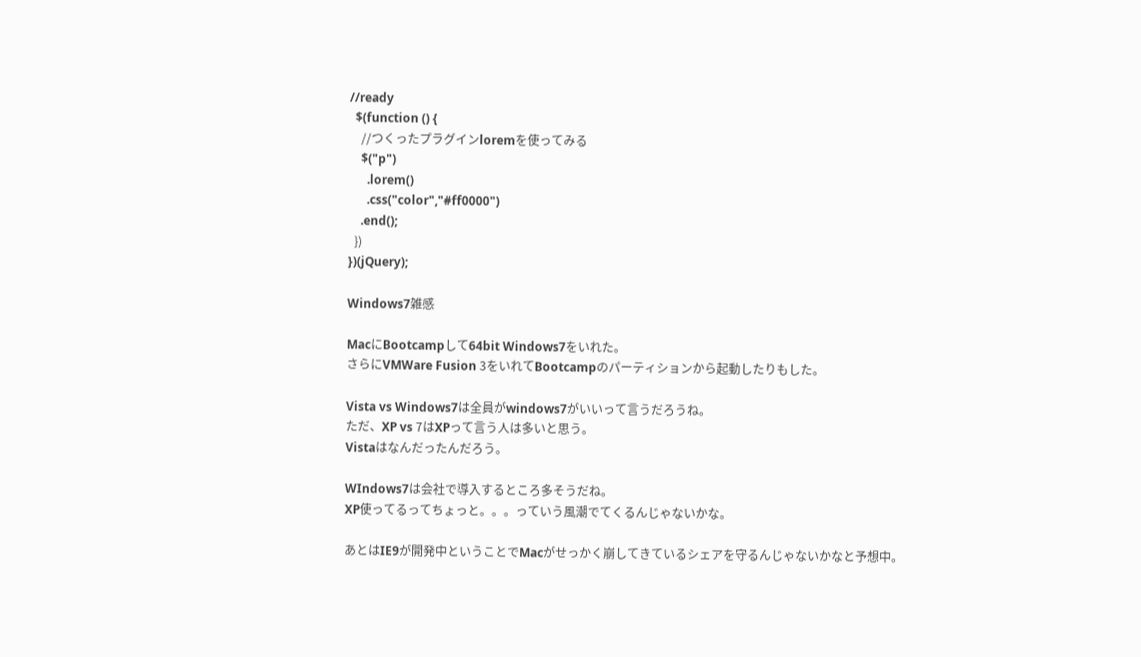//ready
  $(function () {
    //つくったプラグインloremを使ってみる
    $("p")
      .lorem()
      .css("color","#ff0000")
    .end();
  })
})(jQuery);

Windows7雑感

MacにBootcampして64bit Windows7をいれた。
さらにVMWare Fusion 3をいれてBootcampのパーティションから起動したりもした。

Vista vs Windows7は全員がwindows7がいいって言うだろうね。
ただ、XP vs 7はXPって言う人は多いと思う。
Vistaはなんだったんだろう。

WIndows7は会社で導入するところ多そうだね。
XP使ってるってちょっと。。。っていう風潮でてくるんじゃないかな。

あとはIE9が開発中ということでMacがせっかく崩してきているシェアを守るんじゃないかなと予想中。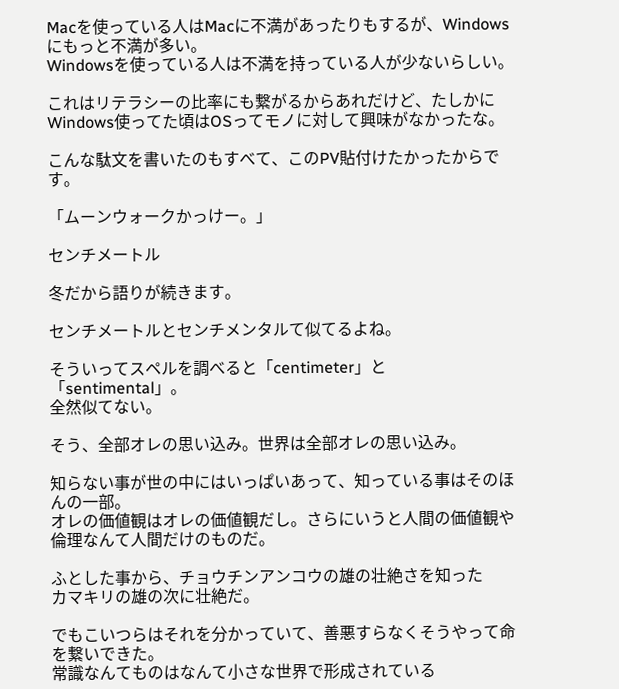Macを使っている人はMacに不満があったりもするが、Windowsにもっと不満が多い。
Windowsを使っている人は不満を持っている人が少ないらしい。

これはリテラシーの比率にも繋がるからあれだけど、たしかにWindows使ってた頃はOSってモノに対して興味がなかったな。

こんな駄文を書いたのもすべて、このPV貼付けたかったからです。

「ムーンウォークかっけー。」

センチメートル

冬だから語りが続きます。

センチメートルとセンチメンタルて似てるよね。

そういってスペルを調べると「centimeter」と「sentimental」。
全然似てない。

そう、全部オレの思い込み。世界は全部オレの思い込み。

知らない事が世の中にはいっぱいあって、知っている事はそのほんの一部。
オレの価値観はオレの価値観だし。さらにいうと人間の価値観や倫理なんて人間だけのものだ。

ふとした事から、チョウチンアンコウの雄の壮絶さを知った
カマキリの雄の次に壮絶だ。

でもこいつらはそれを分かっていて、善悪すらなくそうやって命を繋いできた。
常識なんてものはなんて小さな世界で形成されている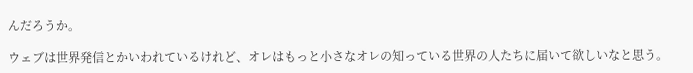んだろうか。

ウェブは世界発信とかいわれているけれど、オレはもっと小さなオレの知っている世界の人たちに届いて欲しいなと思う。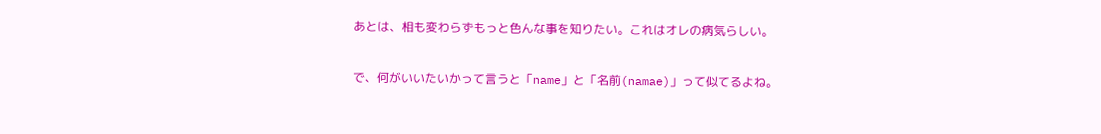あとは、相も変わらずもっと色んな事を知りたい。これはオレの病気らしい。

で、何がいいたいかって言うと「name」と「名前(namae)」って似てるよね。